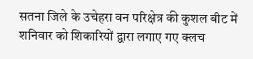सतना जिले के उचेहरा वन परिक्षेत्र की कुशल बीट में शनिवार को शिकारियों द्वारा लगाए गए क्लच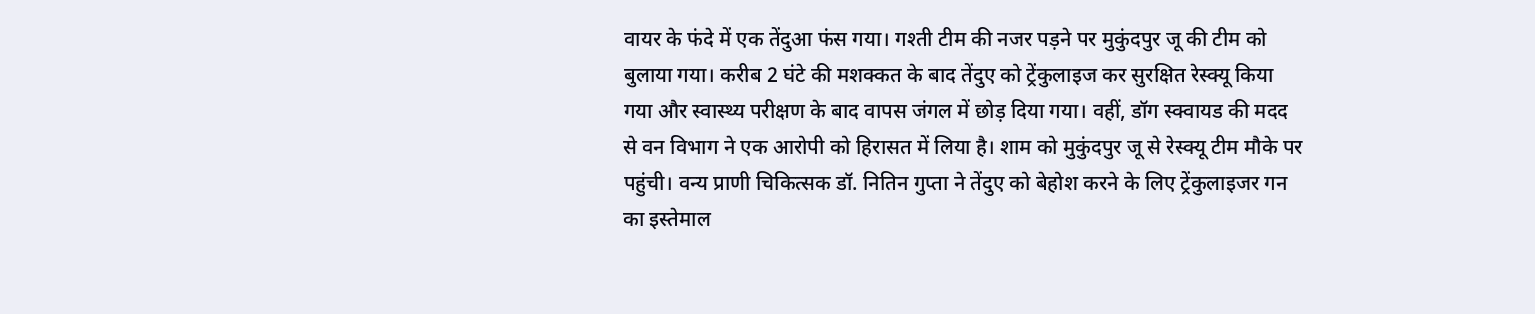वायर के फंदे में एक तेंदुआ फंस गया। गश्ती टीम की नजर पड़ने पर मुकुंदपुर जू की टीम को बुलाया गया। करीब 2 घंटे की मशक्कत के बाद तेंदुए को ट्रेंकुलाइज कर सुरक्षित रेस्क्यू किया गया और स्वास्थ्य परीक्षण के बाद वापस जंगल में छोड़ दिया गया। वहीं, डॉग स्क्वायड की मदद से वन विभाग ने एक आरोपी को हिरासत में लिया है। शाम को मुकुंदपुर जू से रेस्क्यू टीम मौके पर पहुंची। वन्य प्राणी चिकित्सक डॉ. नितिन गुप्ता ने तेंदुए को बेहोश करने के लिए ट्रेंकुलाइजर गन का इस्तेमाल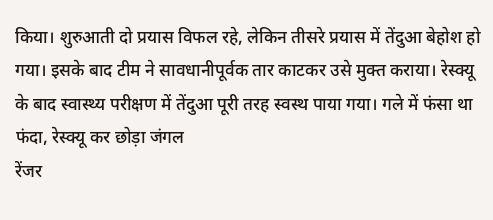किया। शुरुआती दो प्रयास विफल रहे, लेकिन तीसरे प्रयास में तेंदुआ बेहोश हो गया। इसके बाद टीम ने सावधानीपूर्वक तार काटकर उसे मुक्त कराया। रेस्क्यू के बाद स्वास्थ्य परीक्षण में तेंदुआ पूरी तरह स्वस्थ पाया गया। गले में फंसा था फंदा, रेस्क्यू कर छोड़ा जंगल
रेंजर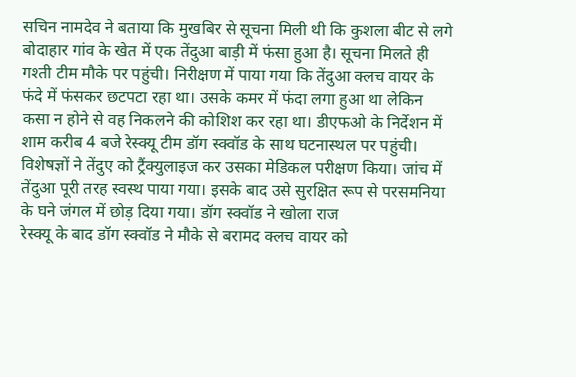सचिन नामदेव ने बताया कि मुखबिर से सूचना मिली थी कि कुशला बीट से लगे बोदाहार गांव के खेत में एक तेंदुआ बाड़ी में फंसा हुआ है। सूचना मिलते ही गश्ती टीम मौके पर पहुंची। निरीक्षण में पाया गया कि तेंदुआ क्लच वायर के फंदे में फंसकर छटपटा रहा था। उसके कमर में फंदा लगा हुआ था लेकिन कसा न होने से वह निकलने की कोशिश कर रहा था। डीएफओ के निर्देशन में शाम करीब 4 बजे रेस्क्यू टीम डॉग स्क्वॉड के साथ घटनास्थल पर पहुंची। विशेषज्ञों ने तेंदुए को ट्रैंक्युलाइज कर उसका मेडिकल परीक्षण किया। जांच में तेंदुआ पूरी तरह स्वस्थ पाया गया। इसके बाद उसे सुरक्षित रूप से परसमनिया के घने जंगल में छोड़ दिया गया। डॉग स्क्वॉड ने खोला राज
रेस्क्यू के बाद डॉग स्क्वॉड ने मौके से बरामद क्लच वायर को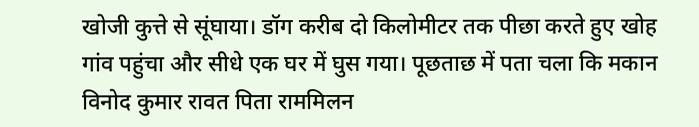खोजी कुत्ते से सूंघाया। डॉग करीब दो किलोमीटर तक पीछा करते हुए खोह गांव पहुंचा और सीधे एक घर में घुस गया। पूछताछ में पता चला कि मकान विनोद कुमार रावत पिता राममिलन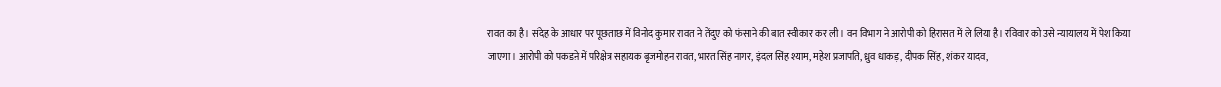रावत का है। संदेह के आधार पर पूछताछ में विनोद कुमार रावत ने तेंदुए को फंसाने की बात स्वीकार कर ली। वन विभाग ने आरोपी को हिरासत में ले लिया है। रविवार को उसे न्यायालय में पेश किया जाएगा। आरोपी को पकडऩे में परिक्षेत्र सहायक बृजमोहन रावत, भारत सिंह नागर, इंदल सिंह श्याम, महेश प्रजापति, ध्रुव धाकड़, दीपक सिंह, शंकर यादव,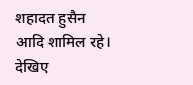शहादत हुसैन आदि शामिल रहे। देखिए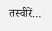तस्वीरें…